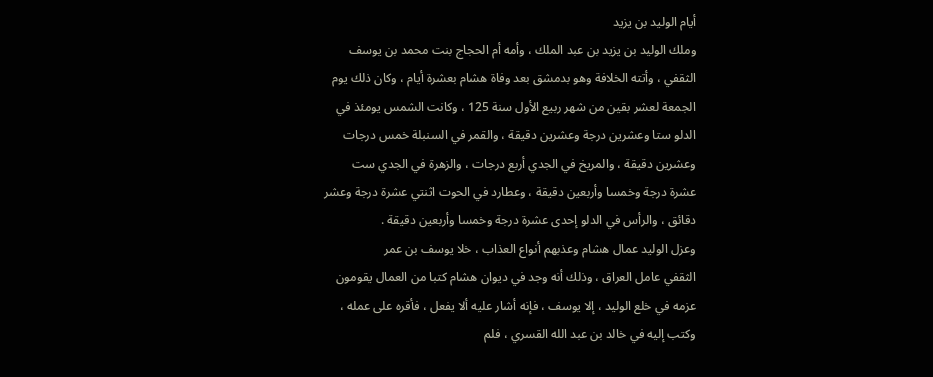أيام الوليد بن يزيد
وملك الوليد بن يزيد بن عبد الملك ، وأمه أم الحجاج بنت محمد بن يوسف
الثقفي ، وأتته الخلافة وهو بدمشق بعد وفاة هشام بعشرة أيام ، وكان ذلك يوم
الجمعة لعشر بقين من شهر ربيع الأول سنة 125 ، وكانت الشمس يومئذ في
الدلو ستا وعشرين درجة وعشرين دقيقة ، والقمر في السنبلة خمس درجات
وعشرين دقيقة ، والمريخ في الجدي أربع درجات ، والزهرة في الجدي ست
عشرة درجة وخمسا وأربعين دقيقة ، وعطارد في الحوت اثنتي عشرة درجة وعشر
دقائق ، والرأس في الدلو إحدى عشرة درجة وخمسا وأربعين دقيقة .
وعزل الوليد عمال هشام وعذبهم أنواع العذاب ، خلا يوسف بن عمر
الثقفي عامل العراق ، وذلك أنه وجد في ديوان هشام كتبا من العمال يقومون
عزمه في خلع الوليد ، إلا يوسف ، فإنه أشار عليه ألا يفعل ، فأقره على عمله ،
وكتب إليه في خالد بن عبد الله القسري ، فلم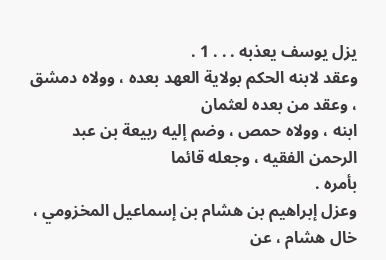يزل يوسف يعذبه . . . 1 .
وعقد لابنه الحكم بولاية العهد بعده ، وولاه دمشق ، وعقد من بعده لعثمان
ابنه ، وولاه حمص ، وضم إليه ربيعة بن عبد الرحمن الفقيه ، وجعله قائما
بأمره .
وعزل إبراهيم بن هشام بن إسماعيل المخزومي ، خال هشام ، عن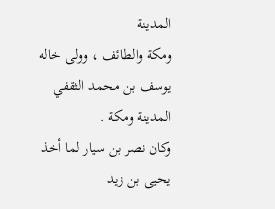المدينة
ومكة والطائف ، وولى خاله يوسف بن محمد الثقفي المدينة ومكة .
وكان نصر بن سيار لما أخذ يحيى بن زيد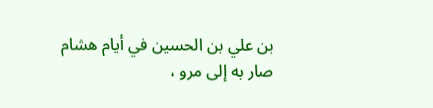بن علي بن الحسين في أيام هشام
صار به إلى مرو ،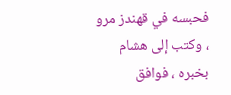فحبسه في قهندز مرو ، وكتب إلى هشام بخبره ، فوافق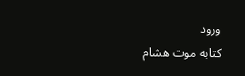ورود
كتابه موت هشام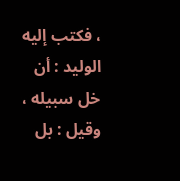، فكتب إليه الوليد : أن خل سبيله ، وقيل : بل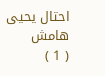احتال يحيى
هامش
( 1 )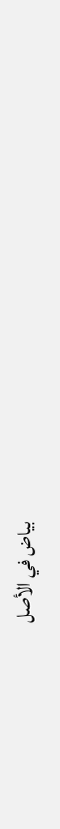بياض في الأصل